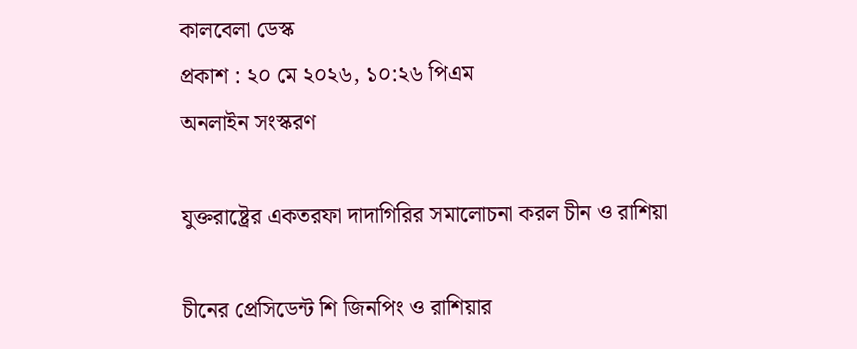কালবেলা ডেস্ক
প্রকাশ : ২০ মে ২০২৬, ১০:২৬ পিএম
অনলাইন সংস্করণ

যুক্তরাষ্ট্রের একতরফা দাদাগিরির সমালোচনা করল চীন ও রাশিয়া

চীনের প্রেসিডেন্ট শি জিনপিং ও রাশিয়ার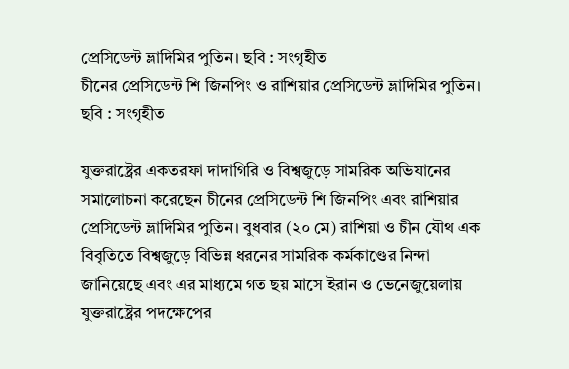প্রেসিডেন্ট ভ্লাদিমির পুতিন। ছবি : সংগৃহীত
চীনের প্রেসিডেন্ট শি জিনপিং ও রাশিয়ার প্রেসিডেন্ট ভ্লাদিমির পুতিন। ছবি : সংগৃহীত

যুক্তরাষ্ট্রের একতরফা দাদাগিরি ও বিশ্বজুড়ে সামরিক অভিযানের সমালোচনা করেছেন চীনের প্রেসিডেন্ট শি জিনপিং এবং রাশিয়ার প্রেসিডেন্ট ভ্লাদিমির পুতিন। বুধবার (২০ মে) রাশিয়া ও চীন যৌথ এক বিবৃতিতে বিশ্বজুড়ে বিভিন্ন ধরনের সামরিক কর্মকাণ্ডের নিন্দা জানিয়েছে এবং এর মাধ্যমে গত ছয় মাসে ইরান ও ভেনেজুয়েলায় যুক্তরাষ্ট্রের পদক্ষেপের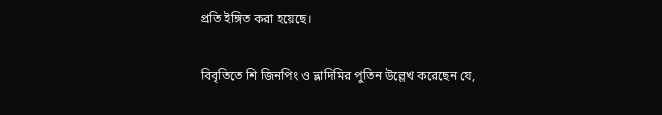প্রতি ইঙ্গিত করা হয়েছে।

বিবৃতিতে শি জিনপিং ও ভ্লাদিমির পুতিন উল্লেখ করেছেন যে,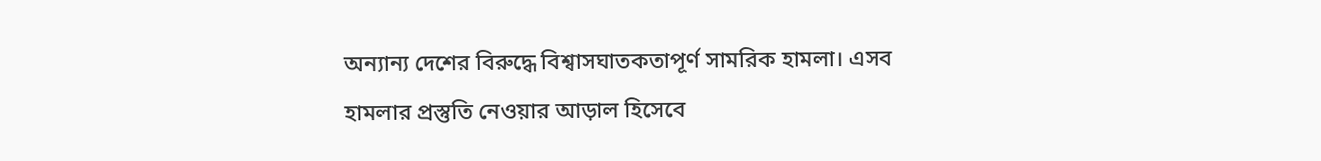অন্যান্য দেশের বিরুদ্ধে বিশ্বাসঘাতকতাপূর্ণ সামরিক হামলা। এসব হামলার প্রস্তুতি নেওয়ার আড়াল হিসেবে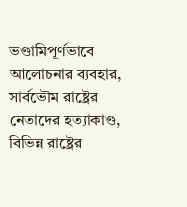ভণ্ডামিপূর্ণভাবে আলোচনার ব্যবহার, সার্বভৌম রাষ্ট্রের নেতাদের হত্যাকাণ্ড, বিভিন্ন রাষ্ট্রের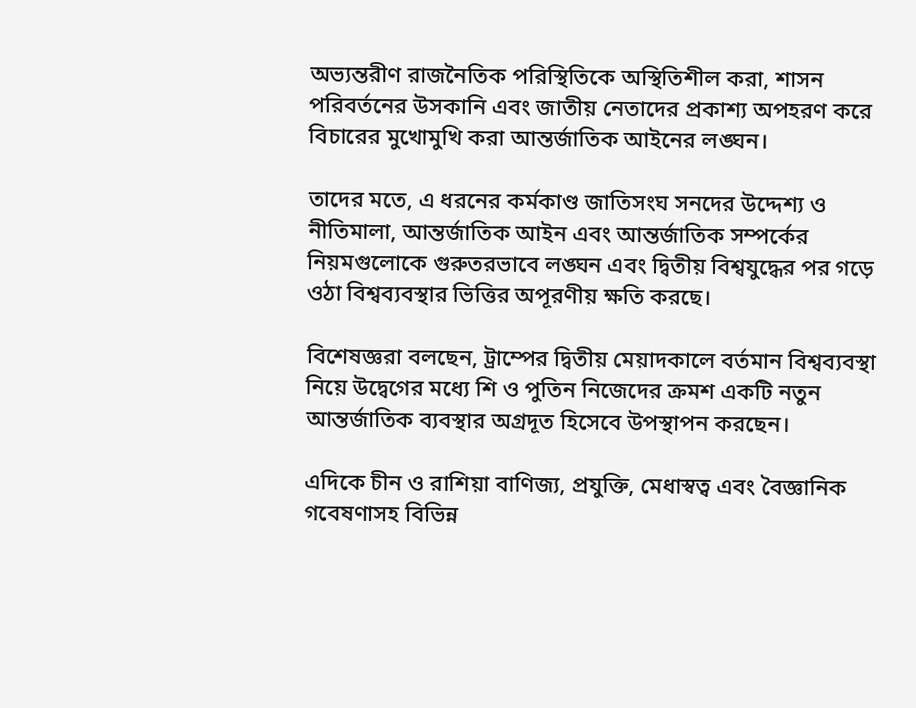অভ্যন্তরীণ রাজনৈতিক পরিস্থিতিকে অস্থিতিশীল করা, শাসন পরিবর্তনের উসকানি এবং জাতীয় নেতাদের প্রকাশ্য অপহরণ করে বিচারের মুখোমুখি করা আন্তর্জাতিক আইনের লঙ্ঘন।

তাদের মতে, এ ধরনের কর্মকাণ্ড জাতিসংঘ সনদের উদ্দেশ্য ও নীতিমালা, আন্তর্জাতিক আইন এবং আন্তর্জাতিক সম্পর্কের নিয়মগুলোকে গুরুতরভাবে লঙ্ঘন এবং দ্বিতীয় বিশ্বযুদ্ধের পর গড়ে ওঠা বিশ্বব্যবস্থার ভিত্তির অপূরণীয় ক্ষতি করছে।

বিশেষজ্ঞরা বলছেন, ট্রাম্পের দ্বিতীয় মেয়াদকালে বর্তমান বিশ্বব্যবস্থা নিয়ে উদ্বেগের মধ্যে শি ও পুতিন নিজেদের ক্রমশ একটি নতুন আন্তর্জাতিক ব্যবস্থার অগ্রদূত হিসেবে উপস্থাপন করছেন।

এদিকে চীন ও রাশিয়া বাণিজ্য, প্রযুক্তি, মেধাস্বত্ব এবং বৈজ্ঞানিক গবেষণাসহ বিভিন্ন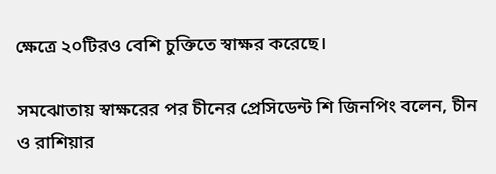ক্ষেত্রে ২০টিরও বেশি চুক্তিতে স্বাক্ষর করেছে।

সমঝোতায় স্বাক্ষরের পর চীনের প্রেসিডেন্ট শি জিনপিং বলেন, চীন ও রাশিয়ার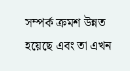সম্পর্ক ক্রমশ উন্নত হয়েছে এবং তা এখন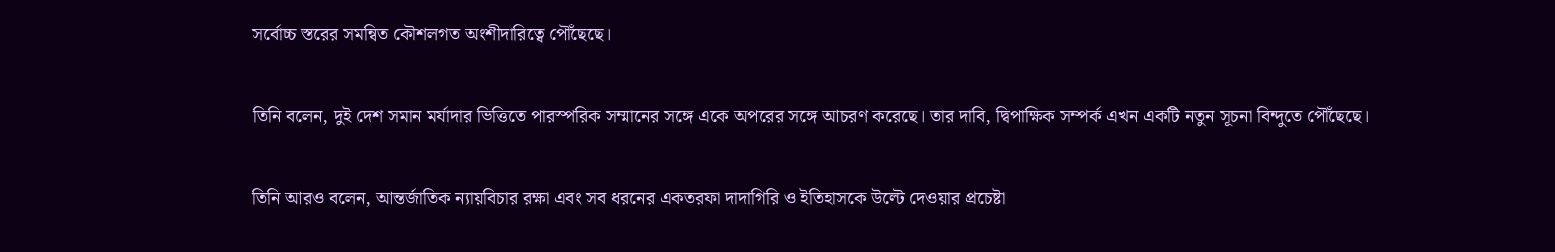সর্বোচ্চ স্তরের সমন্বিত কৌশলগত অংশীদারিত্বে পৌঁছেছে।

তিনি বলেন, দুই দেশ সমান মর্যাদার ভিত্তিতে পারস্পরিক সম্মানের সঙ্গে একে অপরের সঙ্গে আচরণ করেছে। তার দাবি, দ্বিপাক্ষিক সম্পর্ক এখন একটি নতুন সূচনা বিন্দুতে পৌঁছেছে।

তিনি আরও বলেন, আন্তর্জাতিক ন্যায়বিচার রক্ষা এবং সব ধরনের একতরফা দাদাগিরি ও ইতিহাসকে উল্টে দেওয়ার প্রচেষ্টা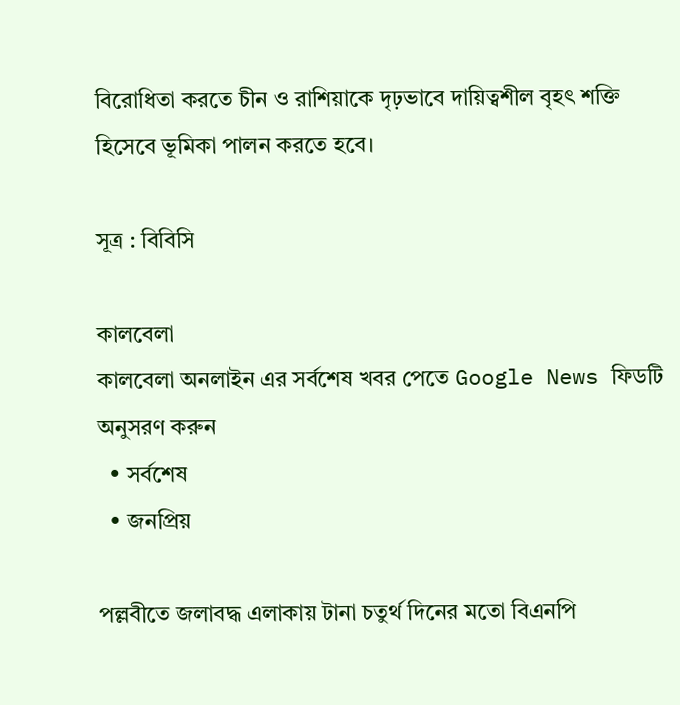বিরোধিতা করতে চীন ও রাশিয়াকে দৃঢ়ভাবে দায়িত্বশীল বৃহৎ শক্তি হিসেবে ভূমিকা পালন করতে হবে।

সূত্র : বিবিসি

কালবেলা
কালবেলা অনলাইন এর সর্বশেষ খবর পেতে Google News ফিডটি অনুসরণ করুন
  • সর্বশেষ
  • জনপ্রিয়

পল্লবীতে জলাবদ্ধ এলাকায় টানা চতুর্থ দিনের মতো বিএনপি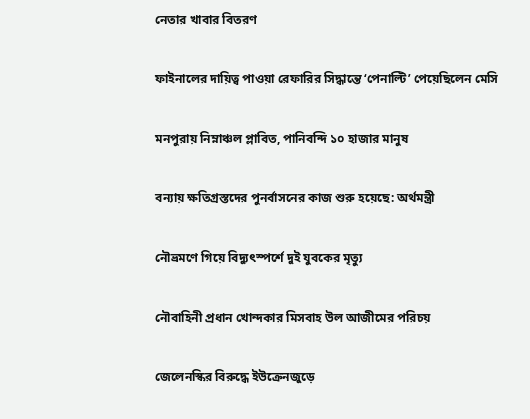নেতার খাবার বিতরণ

ফাইনালের দায়িত্ব পাওয়া রেফারির সিদ্ধান্তে ‘পেনাল্টি’ পেয়েছিলেন মেসি

মনপুরায় নিম্নাঞ্চল প্লাবিত, পানিবন্দি ১০ হাজার মানুষ

বন্যায় ক্ষতিগ্রস্তদের পুনর্বাসনের কাজ শুরু হয়েছে: অর্থমন্ত্রী

নৌভ্রমণে গিয়ে বিদ্যুৎস্পর্শে দুই যুবকের মৃত্যু

নৌবাহিনী প্রধান খোন্দকার মিসবাহ উল আজীমের পরিচয়

জেলেনস্কির বিরুদ্ধে ইউক্রেনজুড়ে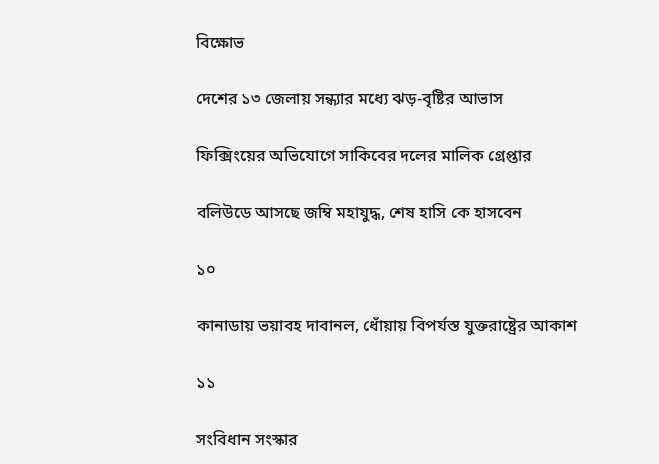বিক্ষোভ

দেশের ১৩ জেলায় সন্ধ্যার মধ্যে ঝড়-বৃষ্টির আভাস

ফিক্সিংয়ের অভিযোগে সাকিবের দলের মালিক গ্রেপ্তার

বলিউডে আসছে জম্বি মহাযুদ্ধ, শেষ হাসি কে হাসবেন

১০

কানাডায় ভয়াবহ দাবানল, ধোঁয়ায় বিপর্যস্ত যুক্তরাষ্ট্রের আকাশ

১১

সংবিধান সংস্কার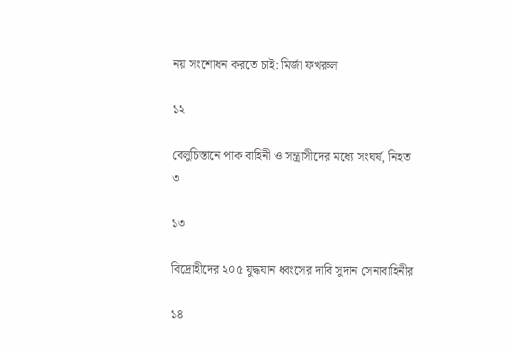নয় সংশোধন করতে চাই: মির্জা ফখরুল

১২

বেলুচিস্তানে পাক বাহিনী ও সন্ত্রাসীদের মধ্যে সংঘর্ষ, নিহত ৩

১৩

বিদ্রোহীদের ২০৫ যুদ্ধযান ধ্বংসের দাবি সুদান সেনাবাহিনীর

১৪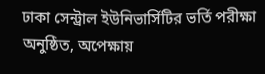ঢাকা সেন্ট্রাল ইউনিভার্সিটির ভর্তি পরীক্ষা অনুষ্ঠিত, অপেক্ষায়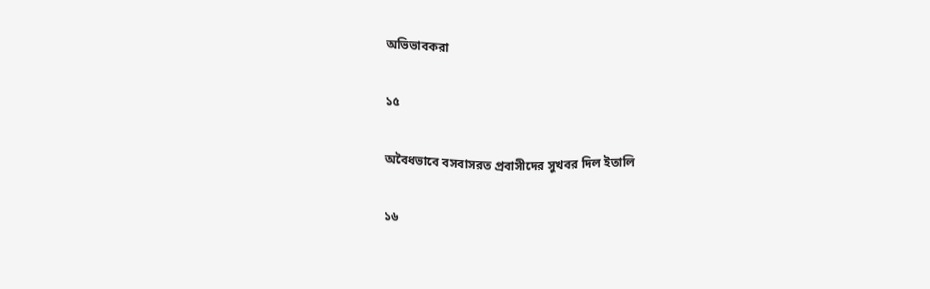অভিভাবকরা

১৫

অবৈধভাবে বসবাসরত প্রবাসীদের সুখবর দিল ইতালি

১৬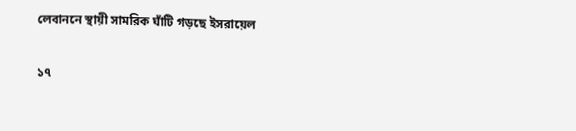লেবাননে স্থায়ী সামরিক ঘাঁটি গড়ছে ইসরায়েল

১৭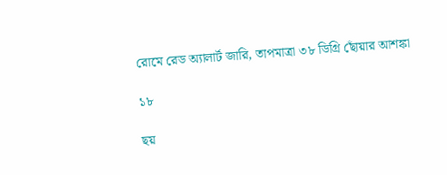রোমে রেড অ্যালার্ট জারি, তাপমাত্রা ৩৮ ডিগ্রি ছোঁয়ার আশঙ্কা

১৮

ছয়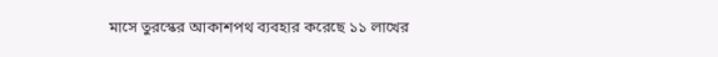মাসে তুরস্কের আকাশপথ ব্যবহার করেছে ১১ লাখের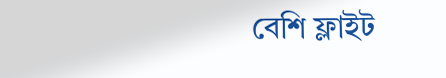বেশি ফ্লাইট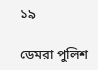১৯

ডেমরা পুলিশ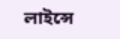লাইন্সে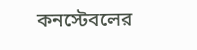কনস্টেবলের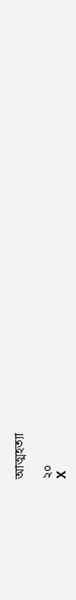আত্মহত্যা

২০
X